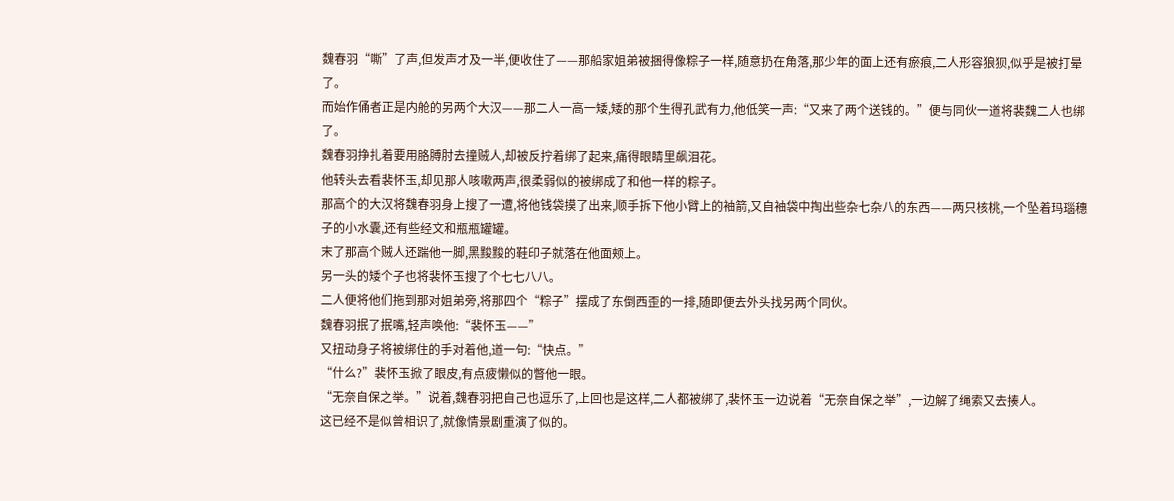魏春羽“嘶”了声,但发声才及一半,便收住了——那船家姐弟被捆得像粽子一样,随意扔在角落,那少年的面上还有瘀痕,二人形容狼狈,似乎是被打晕了。
而始作俑者正是内舱的另两个大汉——那二人一高一矮,矮的那个生得孔武有力,他低笑一声:“又来了两个送钱的。”便与同伙一道将裴魏二人也绑了。
魏春羽挣扎着要用胳膊肘去撞贼人,却被反拧着绑了起来,痛得眼睛里飙泪花。
他转头去看裴怀玉,却见那人咳嗽两声,很柔弱似的被绑成了和他一样的粽子。
那高个的大汉将魏春羽身上搜了一遭,将他钱袋摸了出来,顺手拆下他小臂上的袖箭,又自袖袋中掏出些杂七杂八的东西——两只核桃,一个坠着玛瑙穗子的小水囊,还有些经文和瓶瓶罐罐。
末了那高个贼人还踹他一脚,黑黢黢的鞋印子就落在他面颊上。
另一头的矮个子也将裴怀玉搜了个七七八八。
二人便将他们拖到那对姐弟旁,将那四个“粽子”摆成了东倒西歪的一排,随即便去外头找另两个同伙。
魏春羽抿了抿嘴,轻声唤他:“裴怀玉——”
又扭动身子将被绑住的手对着他,道一句:“快点。”
“什么?”裴怀玉掀了眼皮,有点疲懒似的瞥他一眼。
“无奈自保之举。”说着,魏春羽把自己也逗乐了,上回也是这样,二人都被绑了,裴怀玉一边说着“无奈自保之举”,一边解了绳索又去揍人。
这已经不是似曾相识了,就像情景剧重演了似的。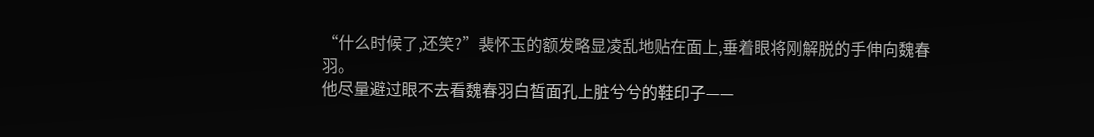“什么时候了,还笑?”裴怀玉的额发略显凌乱地贴在面上,垂着眼将刚解脱的手伸向魏春羽。
他尽量避过眼不去看魏春羽白皙面孔上脏兮兮的鞋印子——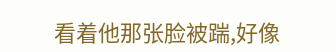看着他那张脸被踹,好像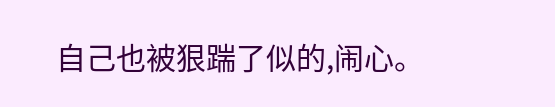自己也被狠踹了似的,闹心。